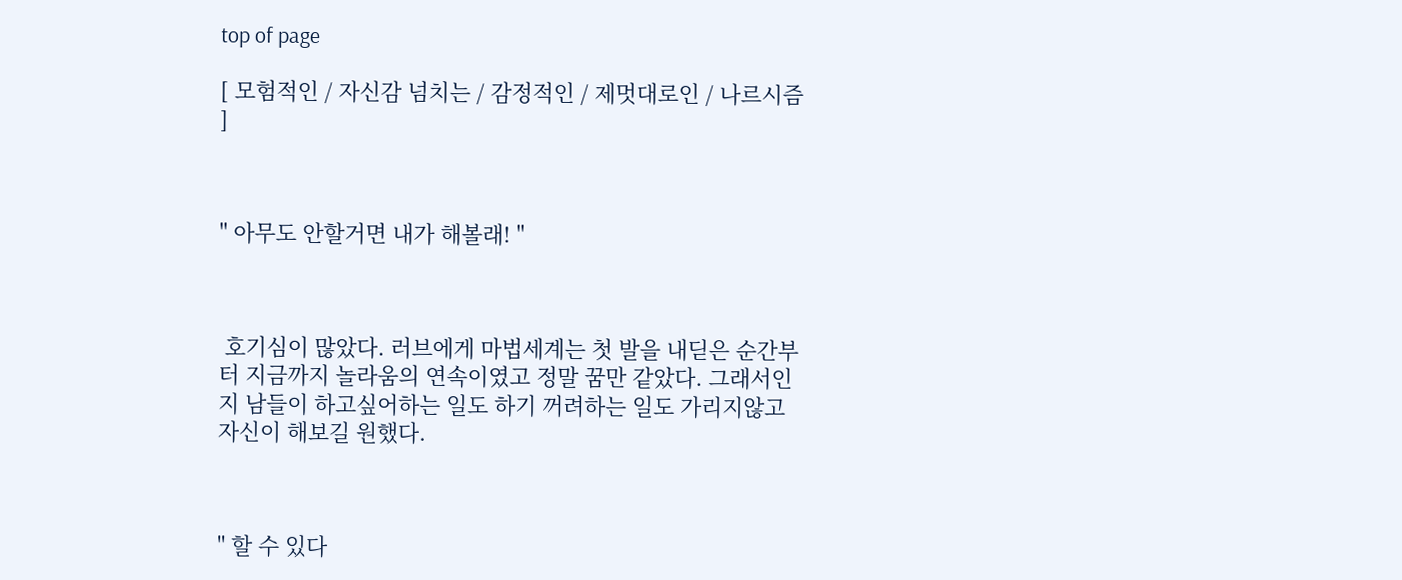top of page

[ 모험적인 / 자신감 넘치는 / 감정적인 / 제멋대로인 / 나르시즘 ]



" 아무도 안할거면 내가 해볼래! "



 호기심이 많았다. 러브에게 마법세계는 첫 발을 내딛은 순간부터 지금까지 놀라움의 연속이였고 정말 꿈만 같았다. 그래서인지 남들이 하고싶어하는 일도 하기 꺼려하는 일도 가리지않고 자신이 해보길 원했다.



" 할 수 있다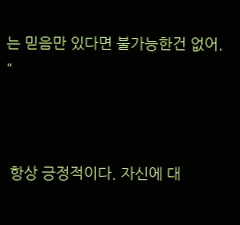는 믿음만 있다면 불가능한건 없어. "



 항상 긍정적이다. 자신에 대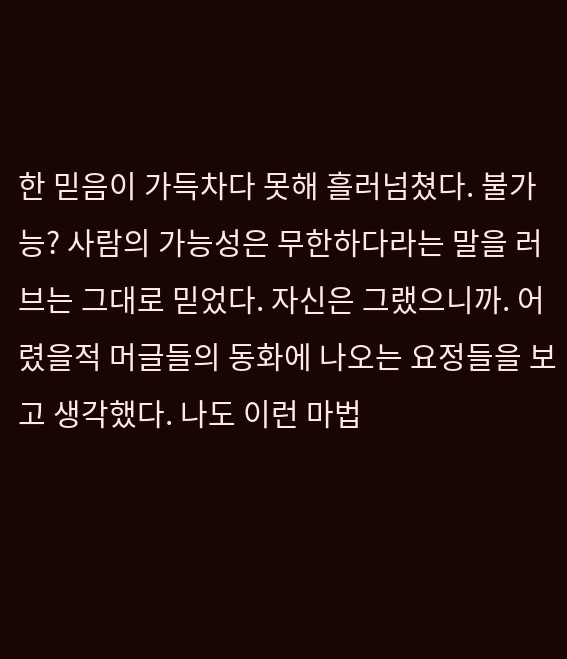한 믿음이 가득차다 못해 흘러넘쳤다. 불가능? 사람의 가능성은 무한하다라는 말을 러브는 그대로 믿었다. 자신은 그랬으니까. 어렸을적 머글들의 동화에 나오는 요정들을 보고 생각했다. 나도 이런 마법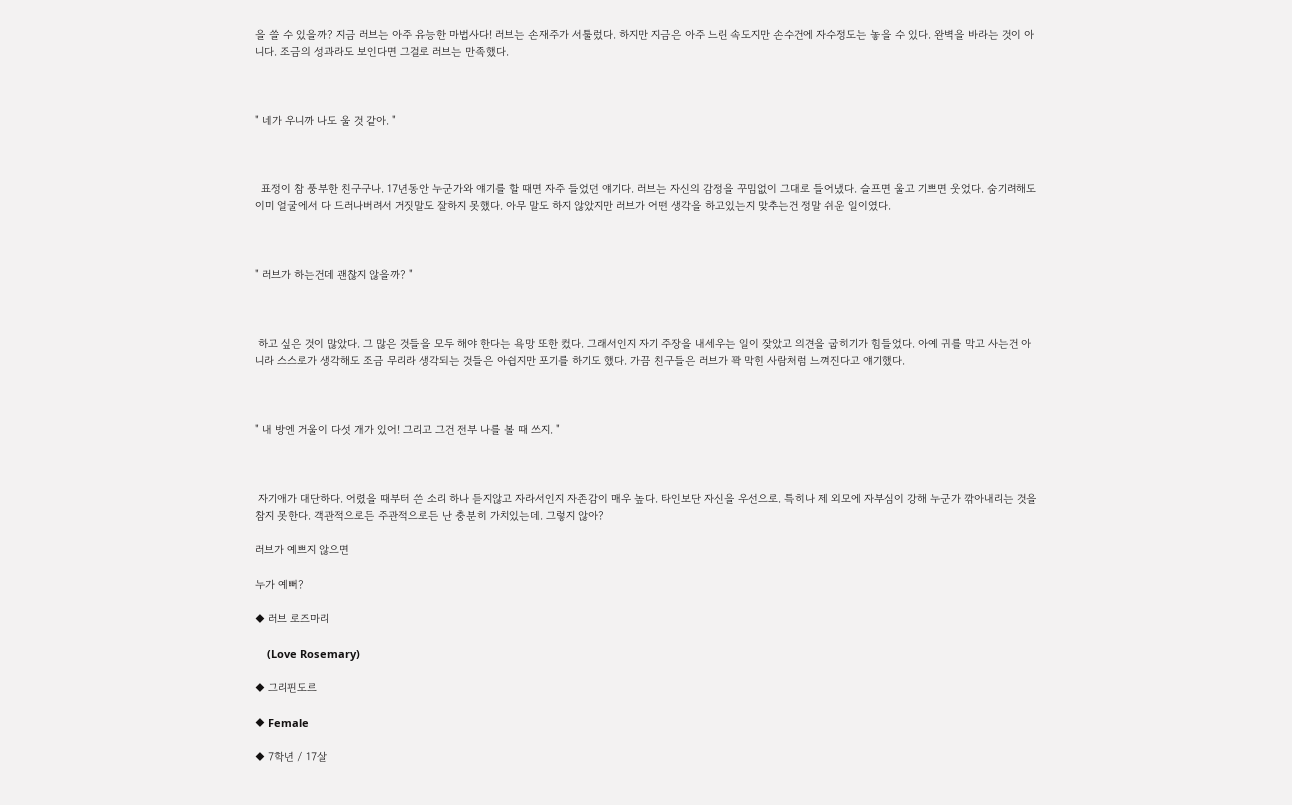을 쓸 수 있을까? 지금 러브는 아주 유능한 마법사다! 러브는 손재주가 서툴렀다. 하지만 지금은 아주 느린 속도지만 손수건에 자수정도는 놓을 수 있다. 완벽을 바라는 것이 아니다. 조금의 성과라도 보인다면 그걸로 러브는 만족했다.



" 네가 우니까 나도 울 것 같아. "



  표정이 참 풍부한 친구구나. 17년동안 누군가와 얘기를 할 때면 자주 들었던 얘기다. 러브는 자신의 감정을 꾸밈없이 그대로 들어냈다. 슬프면 울고 기쁘면 웃었다. 숨기려해도 이미 얼굴에서 다 드러나버려서 거짓말도 잘하지 못했다. 아무 말도 하지 않았지만 러브가 어떤 생각을 하고있는지 맞추는건 정말 쉬운 일이였다.



" 러브가 하는건데 괜찮지 않을까? "



 하고 싶은 것이 많았다. 그 많은 것들을 모두 해야 한다는 욕망 또한 컸다. 그래서인지 자기 주장을 내세우는 일이 잦았고 의견을 굽히기가 힘들었다. 아예 귀를 막고 사는건 아니라 스스로가 생각해도 조금 무리라 생각되는 것들은 아쉽지만 포기를 하기도 했다. 가끔 친구들은 러브가 꽉 막힌 사람처럼 느껴진다고 얘기했다.



" 내 방엔 거울이 다섯 개가 있어! 그리고 그건 전부 나를 볼 때 쓰지. "



 자기애가 대단하다. 어렸을 때부터 쓴 소리 하나 듣지않고 자라서인지 자존감이 매우 높다. 타인보단 자신을 우선으로. 특히나 제 외모에 자부심이 강해 누군가 깎아내리는 것을 참지 못한다. 객관적으로든 주관적으로든 난 충분히 가치있는데. 그렇지 않아?

러브가 예쁘지 않으면

누가 예뻐?

◆ 러브 로즈마리

    (Love Rosemary)

◆ 그리핀도르

◆ Female

◆ 7학년 / 17살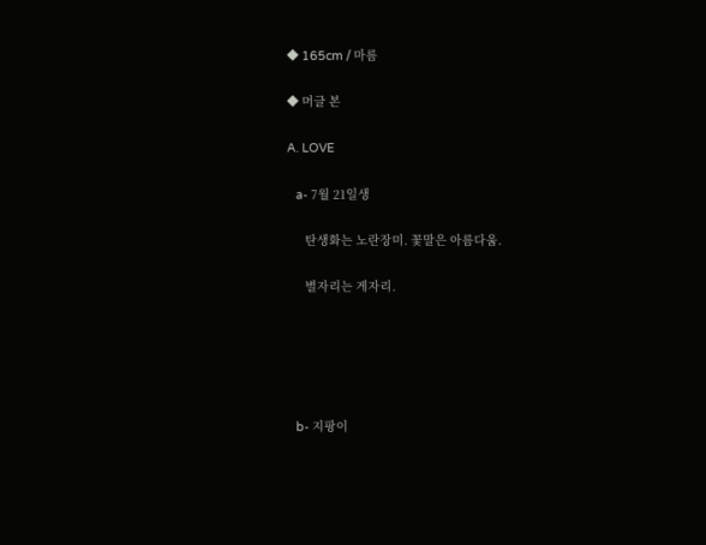◆ 165cm / 마름

◆ 머글 본

A. LOVE

   a- 7월 21일생

      탄생화는 노란장미. 꽃말은 아름다움.

      별자리는 게자리.





   b- 지팡이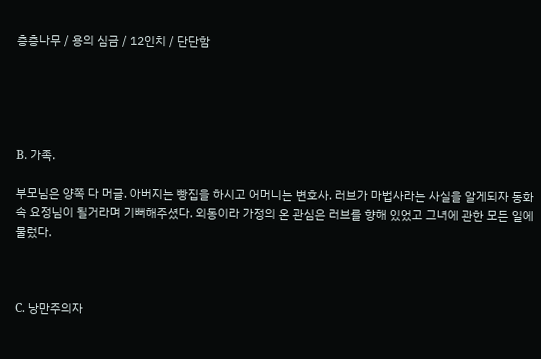층층나무 / 용의 심금 / 12인치 / 단단함





B. 가족.

부모님은 양쪽 다 머글. 아버지는 빵집을 하시고 어머니는 변호사. 러브가 마법사라는 사실을 알게되자 동화 속 요정님이 될거라며 기뻐해주셨다. 외동이라 가정의 온 관심은 러브를 향해 있었고 그녀에 관한 모든 일에 물렀다.



C. 낭만주의자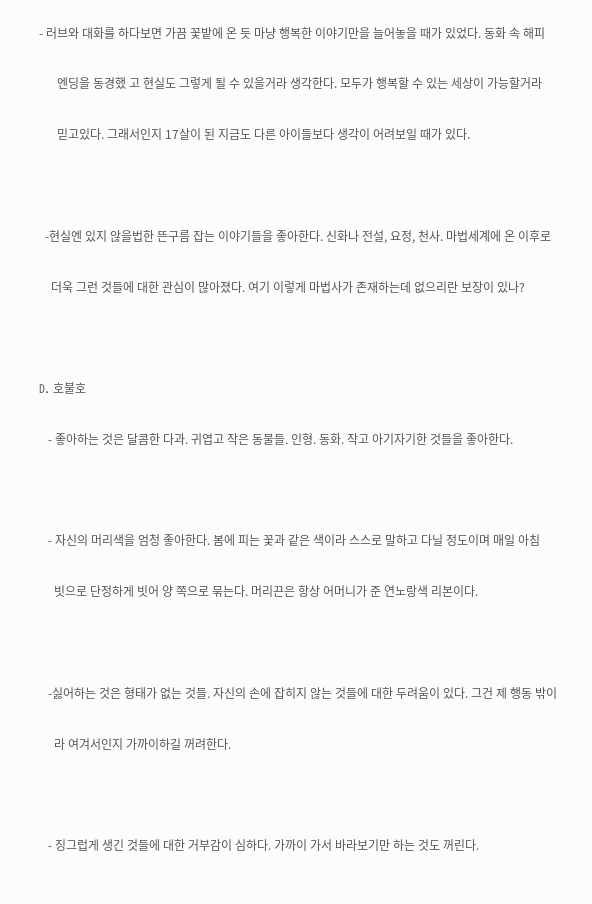- 러브와 대화를 하다보면 가끔 꽃밭에 온 듯 마냥 행복한 이야기만을 늘어놓을 때가 있었다. 동화 속 해피

      엔딩을 동경했 고 현실도 그렇게 될 수 있을거라 생각한다. 모두가 행복할 수 있는 세상이 가능할거라

      믿고있다. 그래서인지 17살이 된 지금도 다른 아이들보다 생각이 어려보일 때가 있다.



  -현실엔 있지 않을법한 뜬구름 잡는 이야기들을 좋아한다. 신화나 전설, 요정, 천사. 마법세계에 온 이후로

    더욱 그런 것들에 대한 관심이 많아졌다. 여기 이렇게 마법사가 존재하는데 없으리란 보장이 있나?



D. 호불호

   - 좋아하는 것은 달콤한 다과. 귀엽고 작은 동물들. 인형. 동화. 작고 아기자기한 것들을 좋아한다.



   - 자신의 머리색을 엄청 좋아한다. 봄에 피는 꽃과 같은 색이라 스스로 말하고 다닐 정도이며 매일 아침

     빗으로 단정하게 빗어 양 쪽으로 묶는다. 머리끈은 항상 어머니가 준 연노랑색 리본이다.



   -싫어하는 것은 형태가 없는 것들. 자신의 손에 잡히지 않는 것들에 대한 두려움이 있다. 그건 제 행동 밖이

     라 여겨서인지 가까이하길 꺼려한다.



   - 징그럽게 생긴 것들에 대한 거부감이 심하다. 가까이 가서 바라보기만 하는 것도 꺼린다.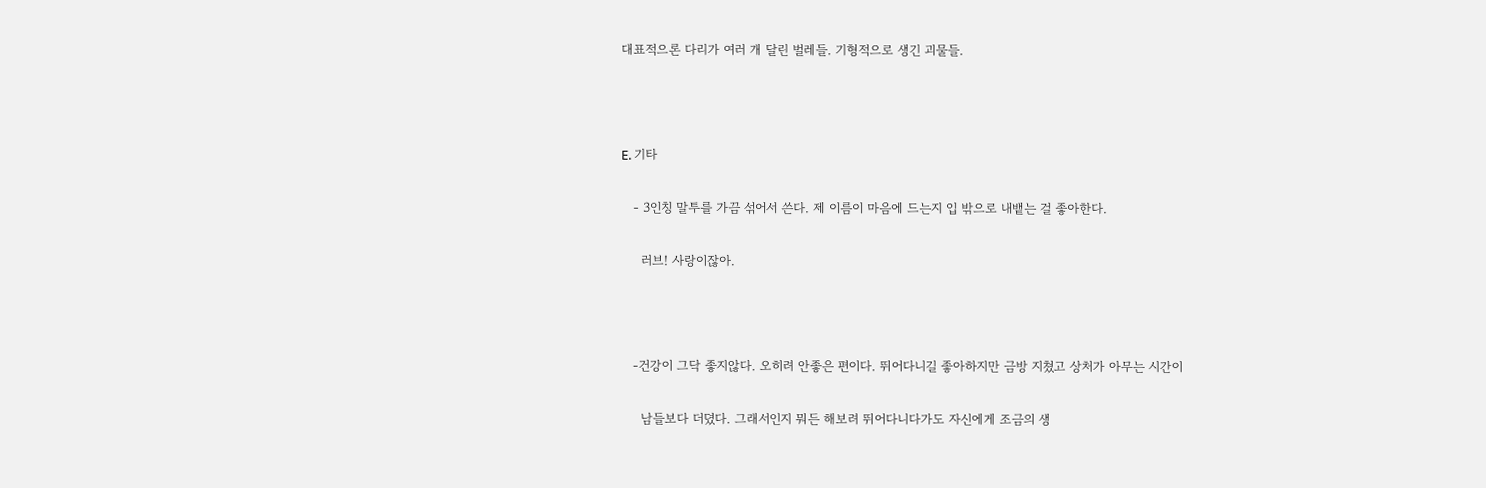대표적으론 다리가 여러 개 달린 벌레들. 기형적으로 생긴 괴물들.



E. 기타

   - 3인칭 말투를 가끔 섞어서 쓴다. 제 이름이 마음에 드는지 입 밖으로 내뱉는 걸 좋아한다.

     러브! 사랑이잖아.



   -건강이 그닥 좋지않다. 오히려 안좋은 편이다. 뛰어다니길 좋아하지만 금방 지쳤고 상처가 아무는 시간이

     남들보다 더뎠다. 그래서인지 뭐든 해보려 뛰어다니다가도 자신에게 조금의 생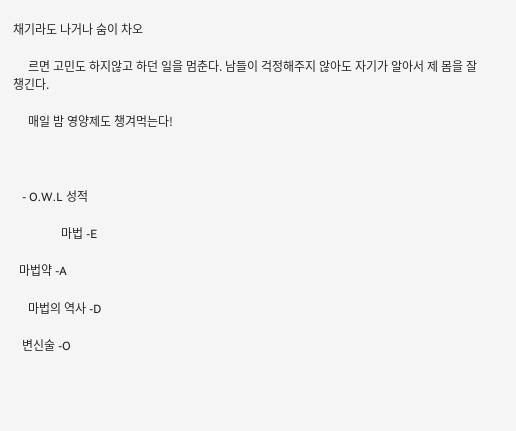채기라도 나거나 숨이 차오

     르면 고민도 하지않고 하던 일을 멈춘다. 남들이 걱정해주지 않아도 자기가 알아서 제 몸을 잘 챙긴다.

     매일 밤 영양제도 챙겨먹는다!



   - O.W.L 성적

                마법 -E

  마법약 -A

     마법의 역사 -D

   변신술 -O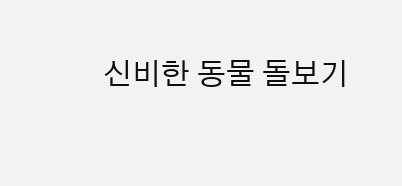신비한 동물 돌보기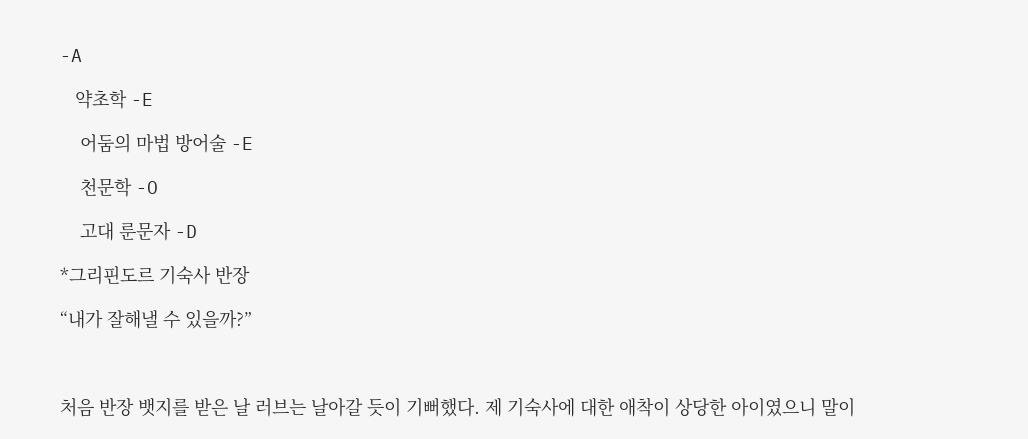-A

   약초학 -E

    어둠의 마법 방어술 -E

    천문학 -O

    고대 룬문자 -D

*그리핀도르 기숙사 반장

“내가 잘해낼 수 있을까?”



처음 반장 뱃지를 받은 날 러브는 날아갈 듯이 기뻐했다. 제 기숙사에 대한 애착이 상당한 아이였으니 말이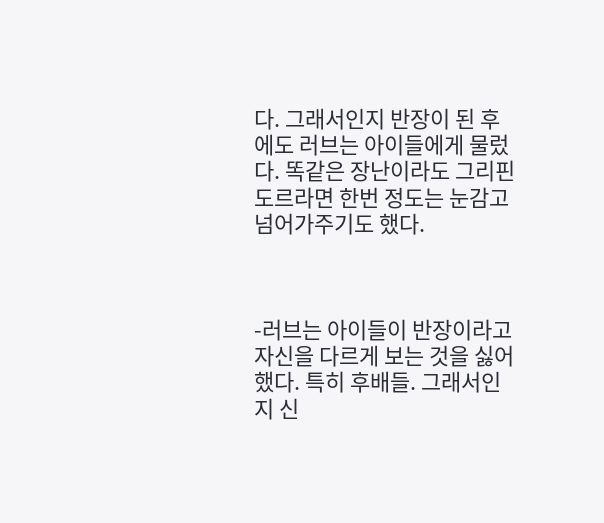다. 그래서인지 반장이 된 후에도 러브는 아이들에게 물렀다. 똑같은 장난이라도 그리핀도르라면 한번 정도는 눈감고 넘어가주기도 했다.



-러브는 아이들이 반장이라고 자신을 다르게 보는 것을 싫어했다. 특히 후배들. 그래서인지 신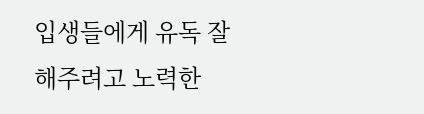입생들에게 유독 잘해주려고 노력한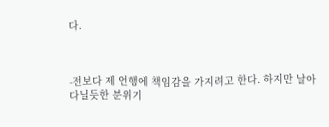다.



-전보다 제 언행에 책임감을 가지려고 한다. 하지만 날아다닐듯한 분위기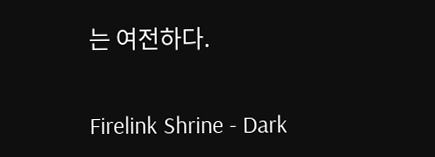는 여전하다.

Firelink Shrine - Dark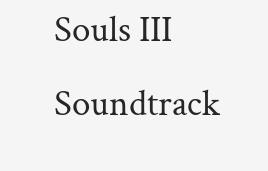Souls III Soundtrack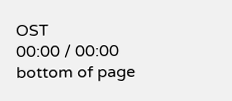OST
00:00 / 00:00
bottom of page